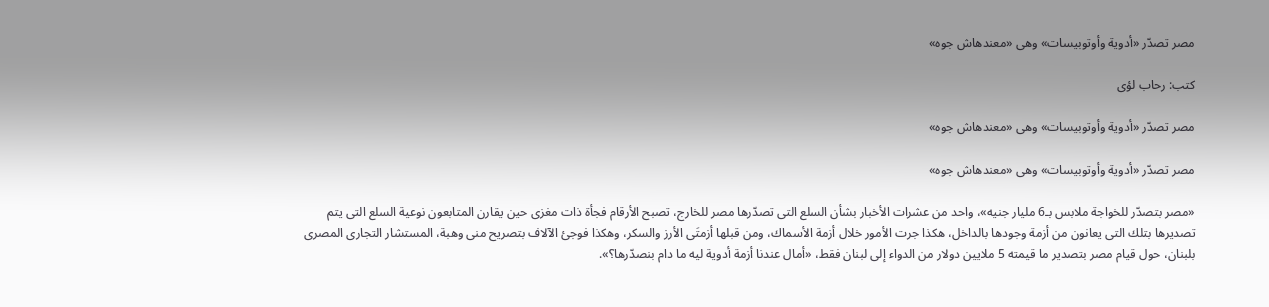مصر تصدّر «أدوية وأوتوبيسات» وهى «معندهاش جوه»

كتب: رحاب لؤى

مصر تصدّر «أدوية وأوتوبيسات» وهى «معندهاش جوه»

مصر تصدّر «أدوية وأوتوبيسات» وهى «معندهاش جوه»

«مصر بتصدّر للخواجة ملابس بـ6 مليار جنيه»، واحد من عشرات الأخبار بشأن السلع التى تصدّرها مصر للخارج، تصبح الأرقام فجأة ذات مغزى حين يقارن المتابعون نوعية السلع التى يتم تصديرها بتلك التى يعانون من أزمة وجودها بالداخل، هكذا جرت الأمور خلال أزمة الأسماك، ومن قبلها أزمتَى الأرز والسكر، وهكذا فوجئ الآلاف بتصريح منى وهبة، المستشار التجارى المصرى بلبنان، حول قيام مصر بتصدير ما قيمته 5 ملايين دولار من الدواء إلى لبنان فقط، «أمال عندنا أزمة أدوية ليه ما دام بنصدّرها؟».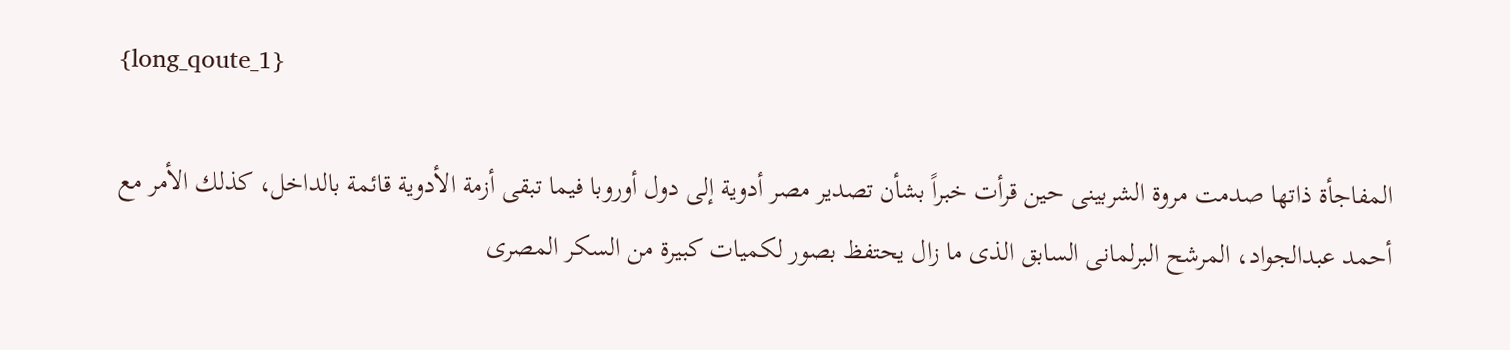{long_qoute_1}

المفاجأة ذاتها صدمت مروة الشربينى حين قرأت خبراً بشأن تصدير مصر أدوية إلى دول أوروبا فيما تبقى أزمة الأدوية قائمة بالداخل، كذلك الأمر مع أحمد عبدالجواد، المرشح البرلمانى السابق الذى ما زال يحتفظ بصور لكميات كبيرة من السكر المصرى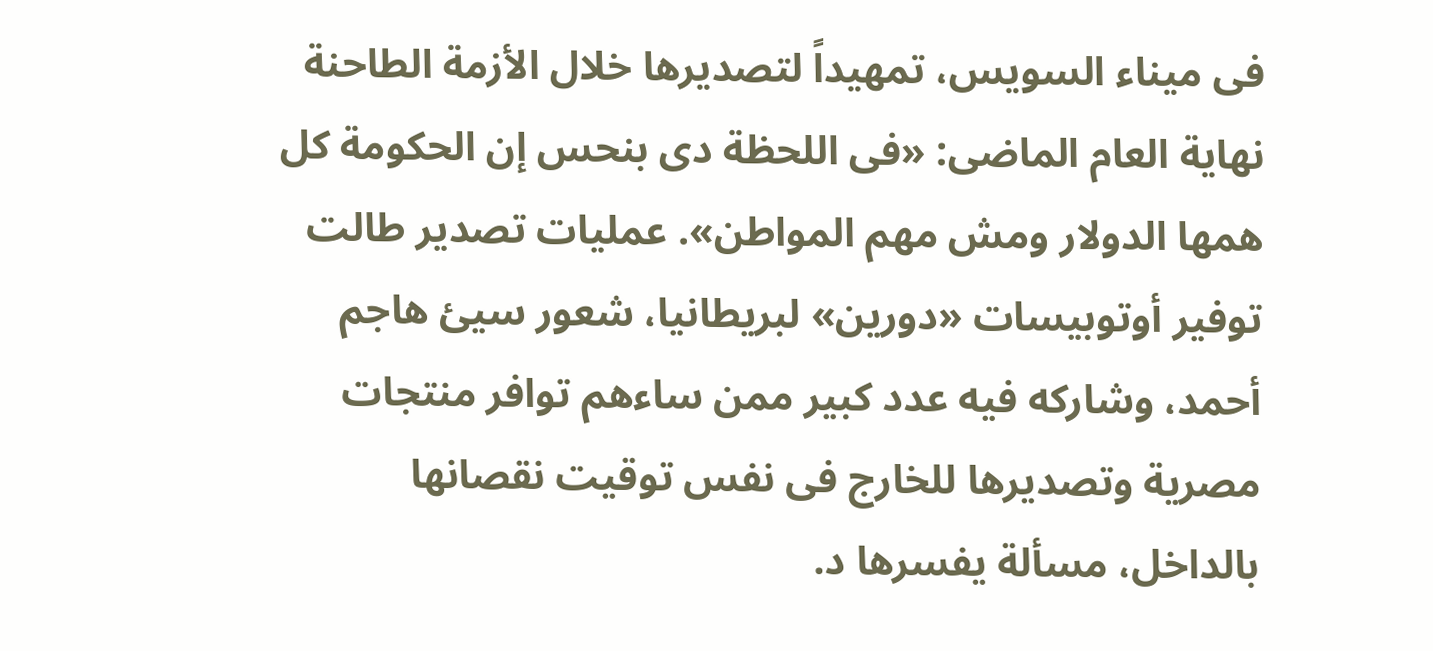فى ميناء السويس، تمهيداً لتصديرها خلال الأزمة الطاحنة نهاية العام الماضى: «فى اللحظة دى بنحس إن الحكومة كل همها الدولار ومش مهم المواطن». عمليات تصدير طالت توفير أوتوبيسات «دورين» لبريطانيا، شعور سيئ هاجم أحمد، وشاركه فيه عدد كبير ممن ساءهم توافر منتجات مصرية وتصديرها للخارج فى نفس توقيت نقصانها بالداخل، مسألة يفسرها د.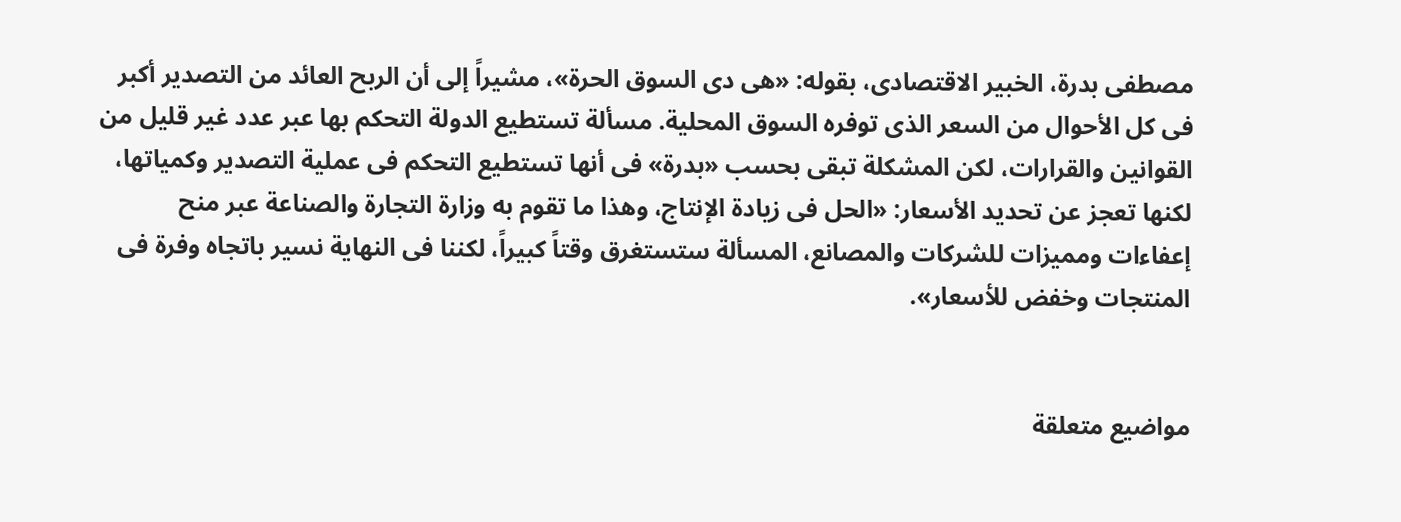مصطفى بدرة، الخبير الاقتصادى، بقوله: «هى دى السوق الحرة»، مشيراً إلى أن الربح العائد من التصدير أكبر فى كل الأحوال من السعر الذى توفره السوق المحلية. مسألة تستطيع الدولة التحكم بها عبر عدد غير قليل من القوانين والقرارات، لكن المشكلة تبقى بحسب «بدرة» فى أنها تستطيع التحكم فى عملية التصدير وكمياتها، لكنها تعجز عن تحديد الأسعار: «الحل فى زيادة الإنتاج، وهذا ما تقوم به وزارة التجارة والصناعة عبر منح إعفاءات ومميزات للشركات والمصانع، المسألة ستستغرق وقتاً كبيراً، لكننا فى النهاية نسير باتجاه وفرة فى المنتجات وخفض للأسعار».


مواضيع متعلقة